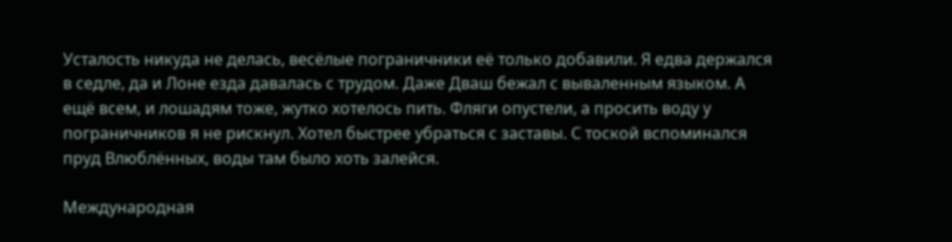Усталость никуда не делась, весёлые пограничники её только добавили. Я едва держался в седле, да и Лоне езда давалась с трудом. Даже Дваш бежал с вываленным языком. А ещё всем, и лошадям тоже, жутко хотелось пить. Фляги опустели, а просить воду у пограничников я не рискнул. Хотел быстрее убраться с заставы. С тоской вспоминался пруд Влюблённых, воды там было хоть залейся.

Международная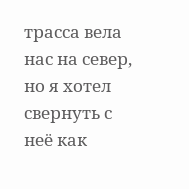трасса вела нас на север, но я хотел свернуть с неё как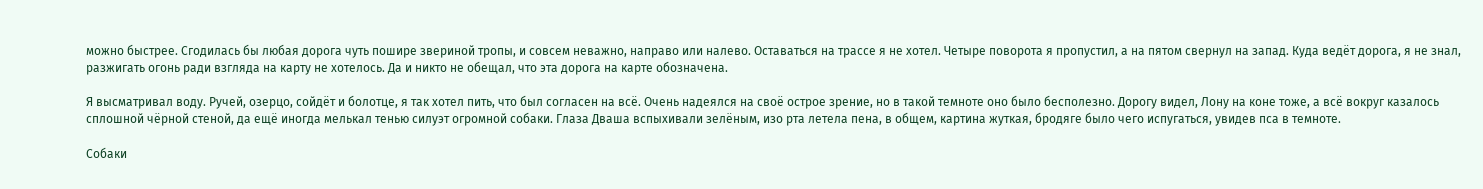можно быстрее. Сгодилась бы любая дорога чуть пошире звериной тропы, и совсем неважно, направо или налево. Оставаться на трассе я не хотел. Четыре поворота я пропустил, а на пятом свернул на запад. Куда ведёт дорога, я не знал, разжигать огонь ради взгляда на карту не хотелось. Да и никто не обещал, что эта дорога на карте обозначена.

Я высматривал воду. Ручей, озерцо, сойдёт и болотце, я так хотел пить, что был согласен на всё. Очень надеялся на своё острое зрение, но в такой темноте оно было бесполезно. Дорогу видел, Лону на коне тоже, а всё вокруг казалось сплошной чёрной стеной, да ещё иногда мелькал тенью силуэт огромной собаки. Глаза Дваша вспыхивали зелёным, изо рта летела пена, в общем, картина жуткая, бродяге было чего испугаться, увидев пса в темноте.

Собаки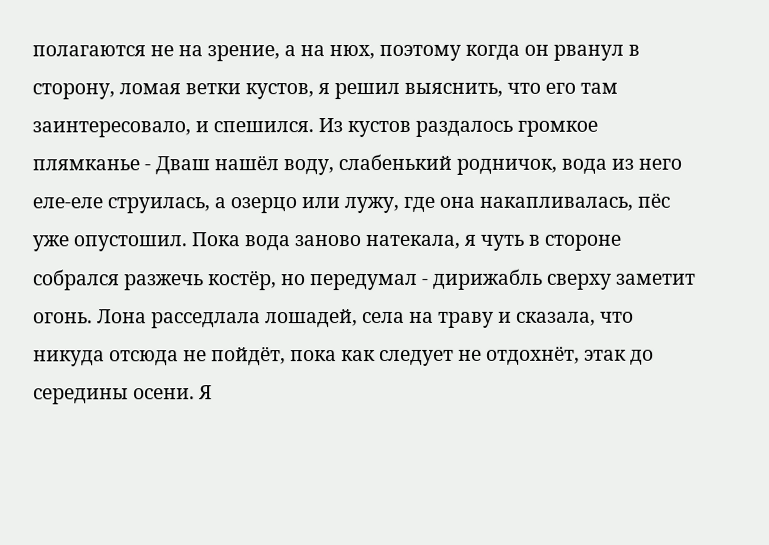полагаются не на зрение, а на нюх, поэтому когда он рванул в сторону, ломая ветки кустов, я решил выяснить, что его там заинтересовало, и спешился. Из кустов раздалось громкое плямканье - Дваш нашёл воду, слабенький родничок, вода из него еле-еле струилась, а озерцо или лужу, где она накапливалась, пёс уже опустошил. Пока вода заново натекала, я чуть в стороне собрался разжечь костёр, но передумал - дирижабль сверху заметит огонь. Лона расседлала лошадей, села на траву и сказала, что никуда отсюда не пойдёт, пока как следует не отдохнёт, этак до середины осени. Я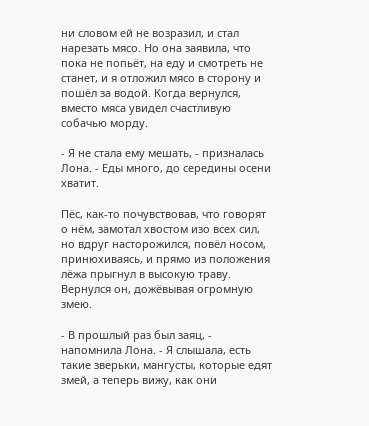ни словом ей не возразил, и стал нарезать мясо. Но она заявила, что пока не попьёт, на еду и смотреть не станет, и я отложил мясо в сторону и пошёл за водой. Когда вернулся, вместо мяса увидел счастливую собачью морду.

- Я не стала ему мешать, - призналась Лона. - Еды много, до середины осени хватит.

Пёс, как-то почувствовав, что говорят о нём, замотал хвостом изо всех сил, но вдруг насторожился, повёл носом, принюхиваясь, и прямо из положения лёжа прыгнул в высокую траву. Вернулся он, дожёвывая огромную змею.

- В прошлый раз был заяц, - напомнила Лона. - Я слышала, есть такие зверьки, мангусты, которые едят змей, а теперь вижу, как они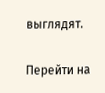выглядят.

Перейти на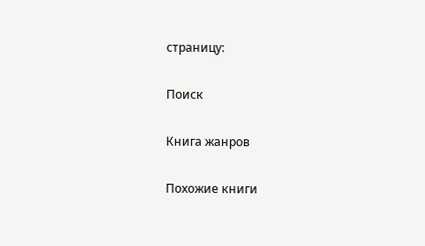страницу:

Поиск

Книга жанров

Похожие книги